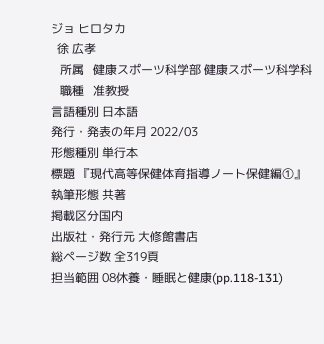ジョ ヒロタカ
  徐 広孝
   所属   健康スポーツ科学部 健康スポーツ科学科
   職種   准教授
言語種別 日本語
発行・発表の年月 2022/03
形態種別 単行本
標題 『現代高等保健体育指導ノート保健編①』
執筆形態 共著
掲載区分国内
出版社・発行元 大修館書店
総ページ数 全319頁
担当範囲 08休養・睡眠と健康(pp.118-131)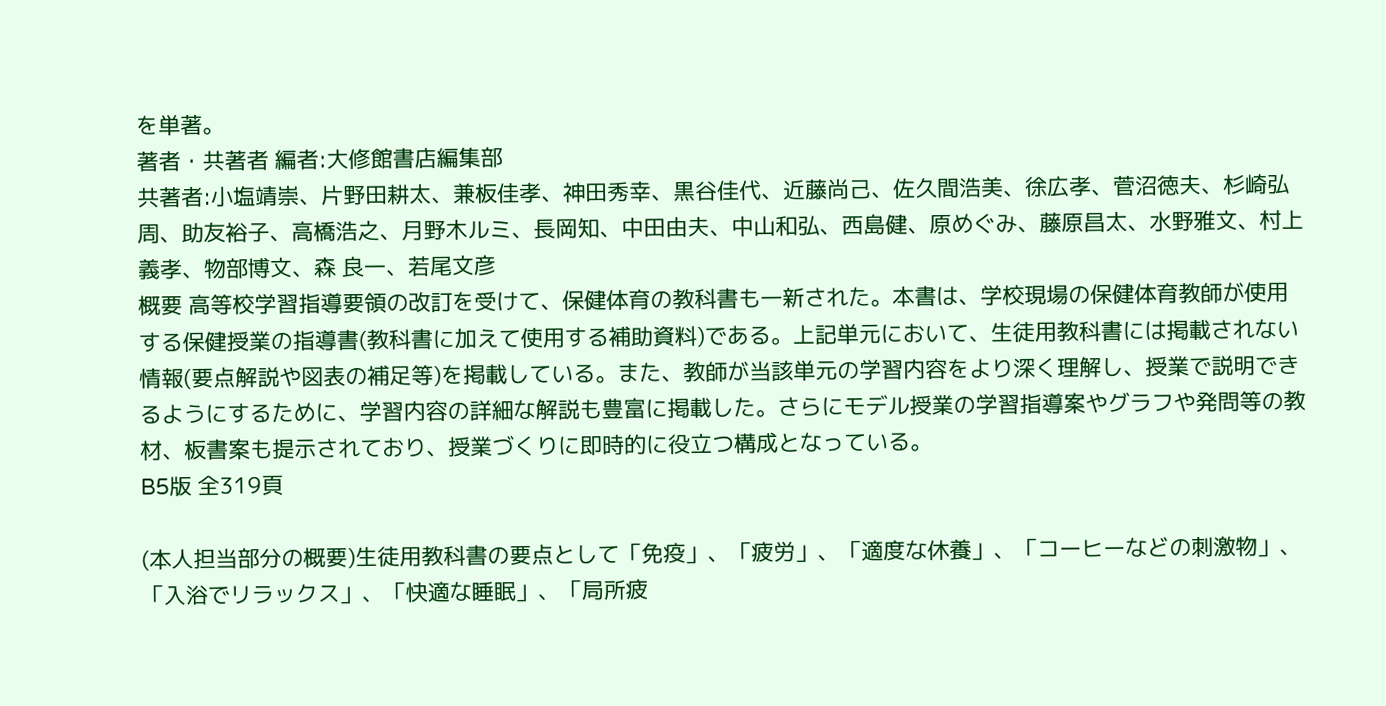を単著。
著者・共著者 編者:大修館書店編集部
共著者:小塩靖崇、片野田耕太、兼板佳孝、神田秀幸、黒谷佳代、近藤尚己、佐久間浩美、徐広孝、菅沼徳夫、杉崎弘周、助友裕子、高橋浩之、月野木ルミ、長岡知、中田由夫、中山和弘、西島健、原めぐみ、藤原昌太、水野雅文、村上義孝、物部博文、森 良一、若尾文彦
概要 高等校学習指導要領の改訂を受けて、保健体育の教科書も一新された。本書は、学校現場の保健体育教師が使用する保健授業の指導書(教科書に加えて使用する補助資料)である。上記単元において、生徒用教科書には掲載されない情報(要点解説や図表の補足等)を掲載している。また、教師が当該単元の学習内容をより深く理解し、授業で説明できるようにするために、学習内容の詳細な解説も豊富に掲載した。さらにモデル授業の学習指導案やグラフや発問等の教材、板書案も提示されており、授業づくりに即時的に役立つ構成となっている。
B5版 全319頁

(本人担当部分の概要)生徒用教科書の要点として「免疫」、「疲労」、「適度な休養」、「コーヒーなどの刺激物」、「入浴でリラックス」、「快適な睡眠」、「局所疲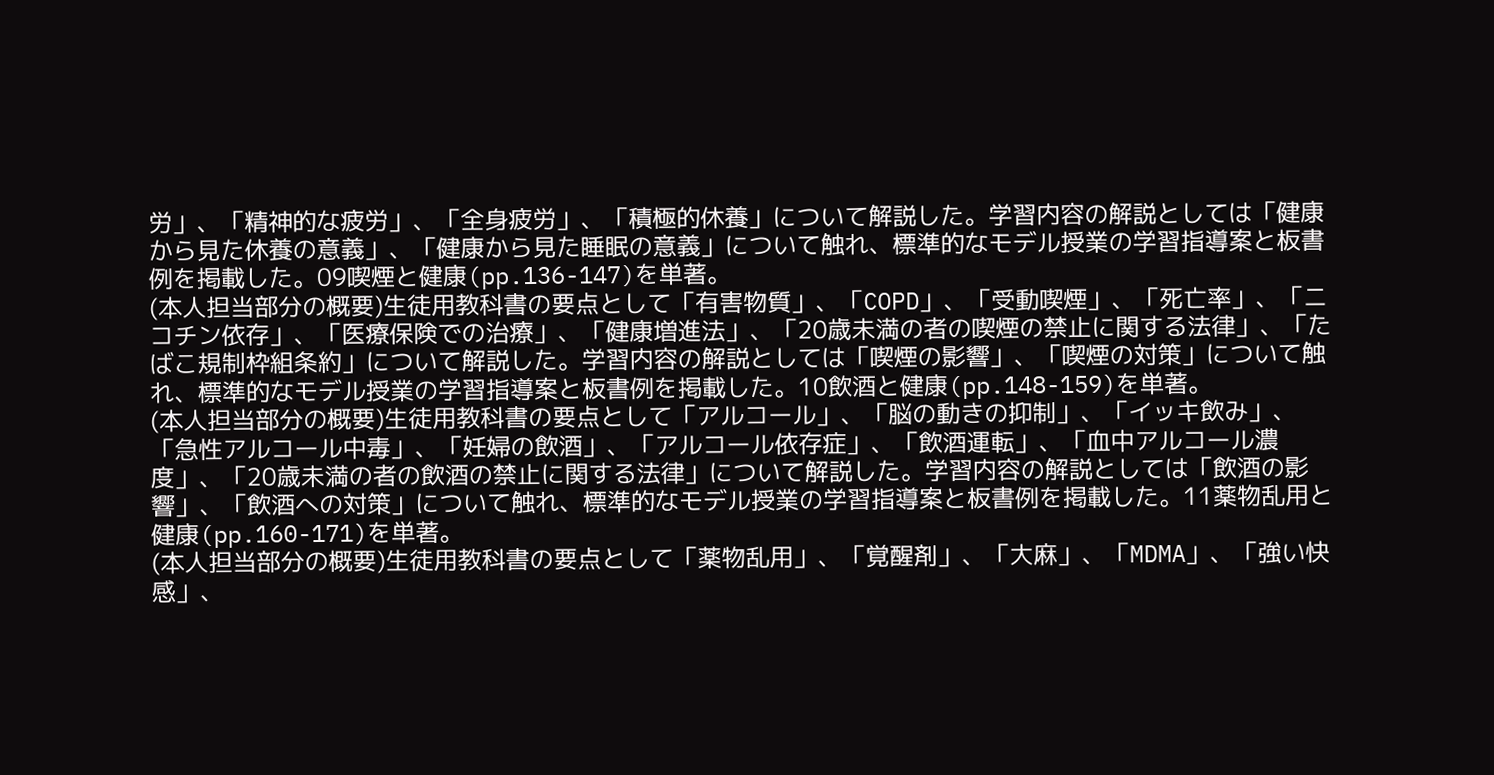労」、「精神的な疲労」、「全身疲労」、「積極的休養」について解説した。学習内容の解説としては「健康から見た休養の意義」、「健康から見た睡眠の意義」について触れ、標準的なモデル授業の学習指導案と板書例を掲載した。09喫煙と健康(pp.136-147)を単著。
(本人担当部分の概要)生徒用教科書の要点として「有害物質」、「COPD」、「受動喫煙」、「死亡率」、「ニコチン依存」、「医療保険での治療」、「健康増進法」、「20歳未満の者の喫煙の禁止に関する法律」、「たばこ規制枠組条約」について解説した。学習内容の解説としては「喫煙の影響」、「喫煙の対策」について触れ、標準的なモデル授業の学習指導案と板書例を掲載した。10飲酒と健康(pp.148-159)を単著。
(本人担当部分の概要)生徒用教科書の要点として「アルコール」、「脳の動きの抑制」、「イッキ飲み」、「急性アルコール中毒」、「妊婦の飲酒」、「アルコール依存症」、「飲酒運転」、「血中アルコール濃度」、「20歳未満の者の飲酒の禁止に関する法律」について解説した。学習内容の解説としては「飲酒の影響」、「飲酒への対策」について触れ、標準的なモデル授業の学習指導案と板書例を掲載した。11薬物乱用と健康(pp.160-171)を単著。
(本人担当部分の概要)生徒用教科書の要点として「薬物乱用」、「覚醒剤」、「大麻」、「MDMA」、「強い快感」、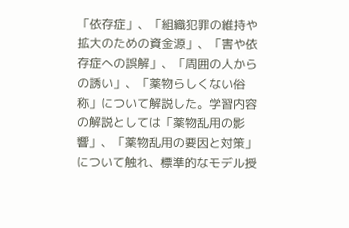「依存症」、「組織犯罪の維持や拡大のための資金源」、「害や依存症への誤解」、「周囲の人からの誘い」、「薬物らしくない俗称」について解説した。学習内容の解説としては「薬物乱用の影響」、「薬物乱用の要因と対策」について触れ、標準的なモデル授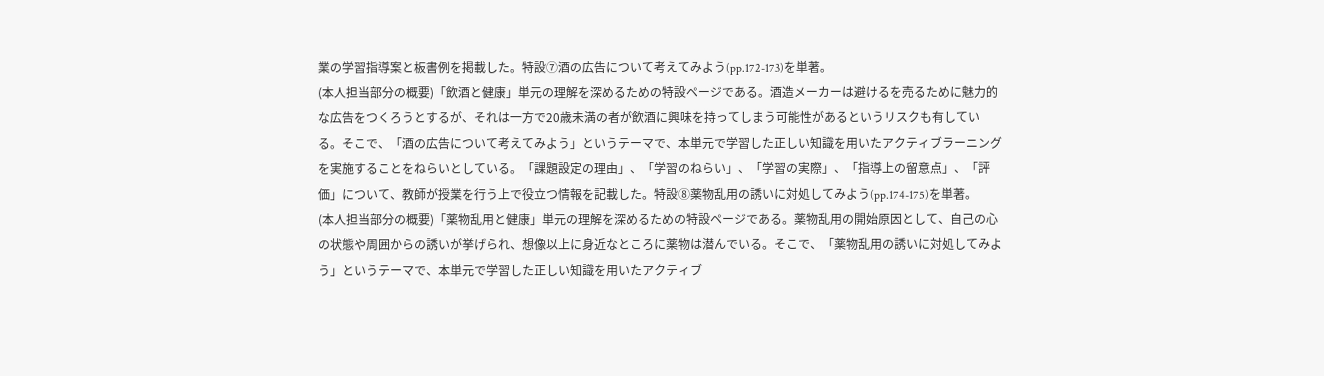業の学習指導案と板書例を掲載した。特設⑦酒の広告について考えてみよう(pp.172-173)を単著。
(本人担当部分の概要)「飲酒と健康」単元の理解を深めるための特設ページである。酒造メーカーは避けるを売るために魅力的な広告をつくろうとするが、それは一方で20歳未満の者が飲酒に興味を持ってしまう可能性があるというリスクも有している。そこで、「酒の広告について考えてみよう」というテーマで、本単元で学習した正しい知識を用いたアクティブラーニングを実施することをねらいとしている。「課題設定の理由」、「学習のねらい」、「学習の実際」、「指導上の留意点」、「評価」について、教師が授業を行う上で役立つ情報を記載した。特設⑧薬物乱用の誘いに対処してみよう(pp.174-175)を単著。
(本人担当部分の概要)「薬物乱用と健康」単元の理解を深めるための特設ページである。薬物乱用の開始原因として、自己の心の状態や周囲からの誘いが挙げられ、想像以上に身近なところに薬物は潜んでいる。そこで、「薬物乱用の誘いに対処してみよう」というテーマで、本単元で学習した正しい知識を用いたアクティブ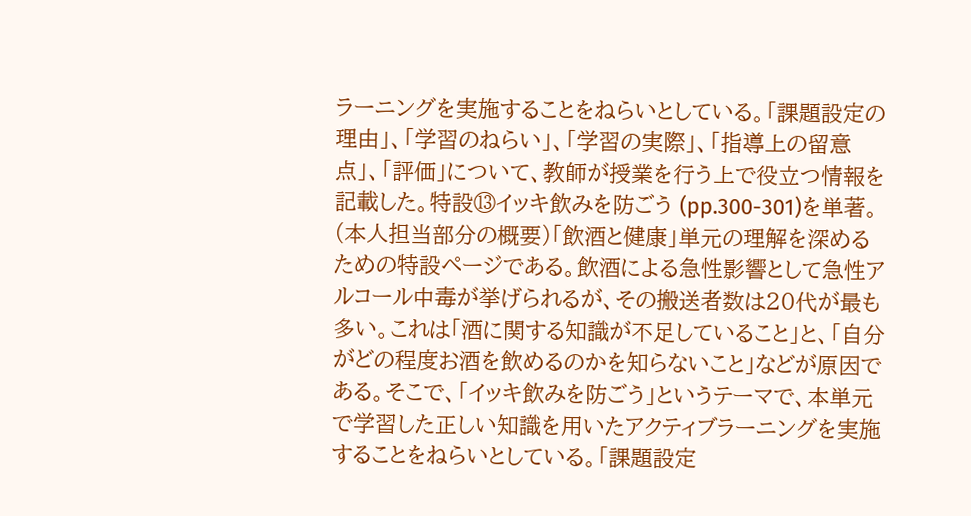ラーニングを実施することをねらいとしている。「課題設定の理由」、「学習のねらい」、「学習の実際」、「指導上の留意点」、「評価」について、教師が授業を行う上で役立つ情報を記載した。特設⑬イッキ飲みを防ごう (pp.300-301)を単著。
(本人担当部分の概要)「飲酒と健康」単元の理解を深めるための特設ページである。飲酒による急性影響として急性アルコール中毒が挙げられるが、その搬送者数は20代が最も多い。これは「酒に関する知識が不足していること」と、「自分がどの程度お酒を飲めるのかを知らないこと」などが原因である。そこで、「イッキ飲みを防ごう」というテーマで、本単元で学習した正しい知識を用いたアクティブラーニングを実施することをねらいとしている。「課題設定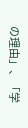の理由」、「学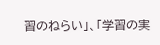習のねらい」、「学習の実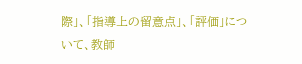際」、「指導上の留意点」、「評価」について、教師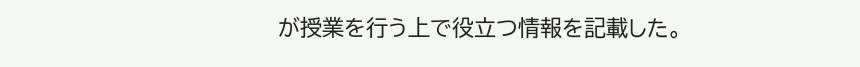が授業を行う上で役立つ情報を記載した。